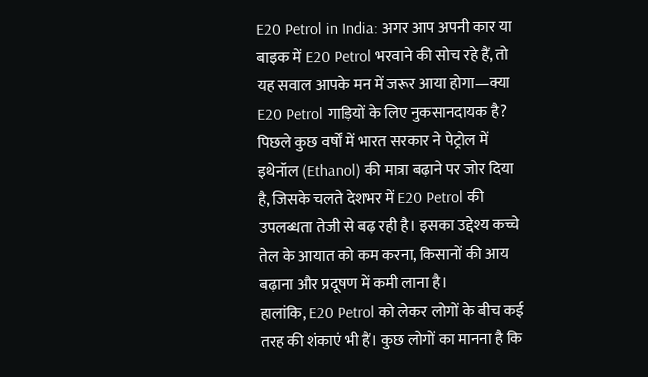E20 Petrol in India: अगर आप अपनी कार या बाइक में E20 Petrol भरवाने की सोच रहे हैं, तो यह सवाल आपके मन में जरूर आया होगा—क्या E20 Petrol गाड़ियों के लिए नुकसानदायक है? पिछले कुछ वर्षों में भारत सरकार ने पेट्रोल में इथेनॉल (Ethanol) की मात्रा बढ़ाने पर जोर दिया है, जिसके चलते देशभर में E20 Petrol की उपलब्धता तेजी से बढ़ रही है। इसका उद्देश्य कच्चे तेल के आयात को कम करना, किसानों की आय बढ़ाना और प्रदूषण में कमी लाना है।
हालांकि, E20 Petrol को लेकर लोगों के बीच कई तरह की शंकाएं भी हैं। कुछ लोगों का मानना है कि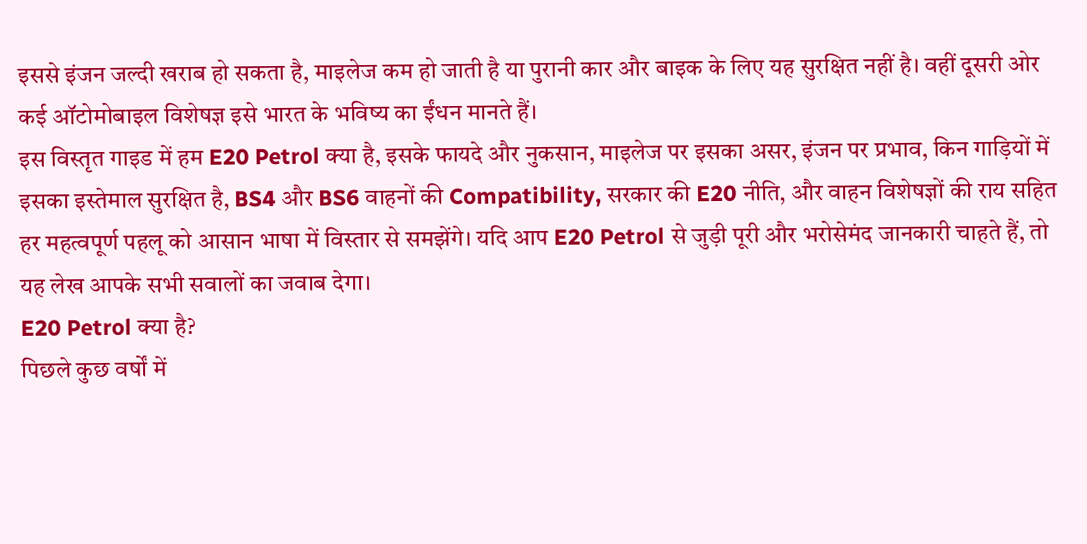इससे इंजन जल्दी खराब हो सकता है, माइलेज कम हो जाती है या पुरानी कार और बाइक के लिए यह सुरक्षित नहीं है। वहीं दूसरी ओर कई ऑटोमोबाइल विशेषज्ञ इसे भारत के भविष्य का ईंधन मानते हैं।
इस विस्तृत गाइड में हम E20 Petrol क्या है, इसके फायदे और नुकसान, माइलेज पर इसका असर, इंजन पर प्रभाव, किन गाड़ियों में इसका इस्तेमाल सुरक्षित है, BS4 और BS6 वाहनों की Compatibility, सरकार की E20 नीति, और वाहन विशेषज्ञों की राय सहित हर महत्वपूर्ण पहलू को आसान भाषा में विस्तार से समझेंगे। यदि आप E20 Petrol से जुड़ी पूरी और भरोसेमंद जानकारी चाहते हैं, तो यह लेख आपके सभी सवालों का जवाब देगा।
E20 Petrol क्या है?
पिछले कुछ वर्षों में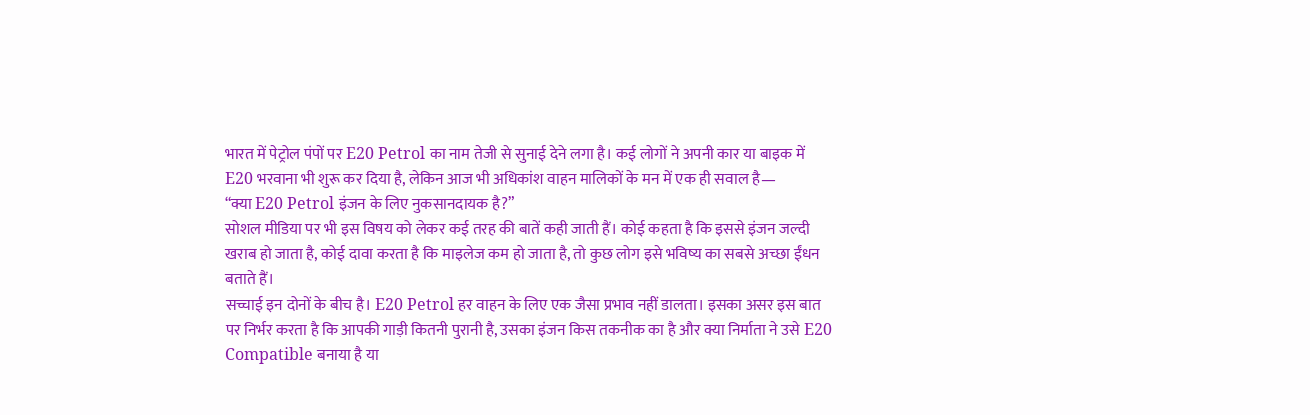भारत में पेट्रोल पंपों पर E20 Petrol का नाम तेजी से सुनाई देने लगा है। कई लोगों ने अपनी कार या बाइक में E20 भरवाना भी शुरू कर दिया है, लेकिन आज भी अधिकांश वाहन मालिकों के मन में एक ही सवाल है—
“क्या E20 Petrol इंजन के लिए नुकसानदायक है?”
सोशल मीडिया पर भी इस विषय को लेकर कई तरह की बातें कही जाती हैं। कोई कहता है कि इससे इंजन जल्दी खराब हो जाता है, कोई दावा करता है कि माइलेज कम हो जाता है, तो कुछ लोग इसे भविष्य का सबसे अच्छा ईंधन बताते हैं।
सच्चाई इन दोनों के बीच है। E20 Petrol हर वाहन के लिए एक जैसा प्रभाव नहीं डालता। इसका असर इस बात पर निर्भर करता है कि आपकी गाड़ी कितनी पुरानी है, उसका इंजन किस तकनीक का है और क्या निर्माता ने उसे E20 Compatible बनाया है या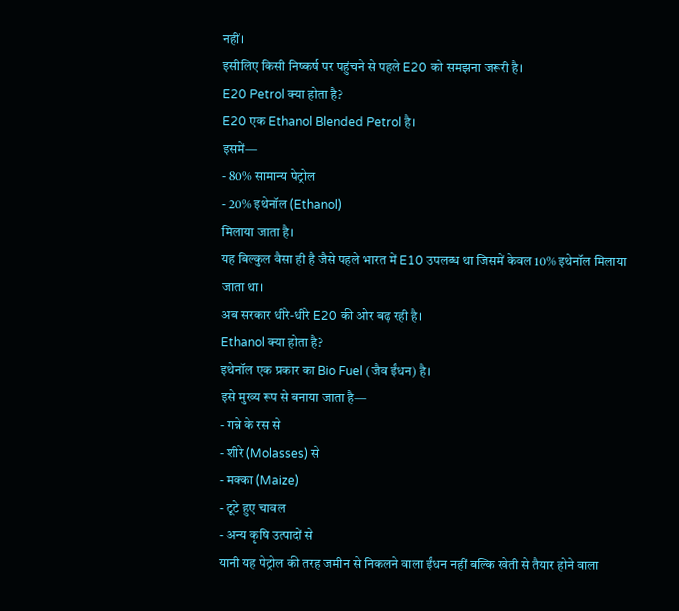नहीं।
इसीलिए किसी निष्कर्ष पर पहुंचने से पहले E20 को समझना जरूरी है।
E20 Petrol क्या होता है?
E20 एक Ethanol Blended Petrol है।
इसमें—
- 80% सामान्य पेट्रोल
- 20% इथेनॉल (Ethanol)
मिलाया जाता है।
यह बिल्कुल वैसा ही है जैसे पहले भारत में E10 उपलब्ध था जिसमें केवल 10% इथेनॉल मिलाया जाता था।
अब सरकार धीरे-धीरे E20 की ओर बढ़ रही है।
Ethanol क्या होता है?
इथेनॉल एक प्रकार का Bio Fuel (जैव ईंधन) है।
इसे मुख्य रूप से बनाया जाता है—
- गन्ने के रस से
- शीरे (Molasses) से
- मक्का (Maize)
- टूटे हुए चावल
- अन्य कृषि उत्पादों से
यानी यह पेट्रोल की तरह जमीन से निकलने वाला ईंधन नहीं बल्कि खेती से तैयार होने वाला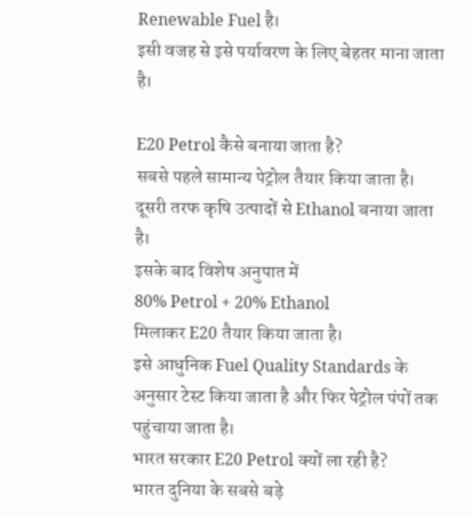Renewable Fuel है।
इसी वजह से इसे पर्यावरण के लिए बेहतर माना जाता है।

E20 Petrol कैसे बनाया जाता है?
सबसे पहले सामान्य पेट्रोल तैयार किया जाता है।
दूसरी तरफ कृषि उत्पादों से Ethanol बनाया जाता है।
इसके बाद विशेष अनुपात में
80% Petrol + 20% Ethanol
मिलाकर E20 तैयार किया जाता है।
इसे आधुनिक Fuel Quality Standards के अनुसार टेस्ट किया जाता है और फिर पेट्रोल पंपों तक पहुंचाया जाता है।
भारत सरकार E20 Petrol क्यों ला रही है?
भारत दुनिया के सबसे बड़े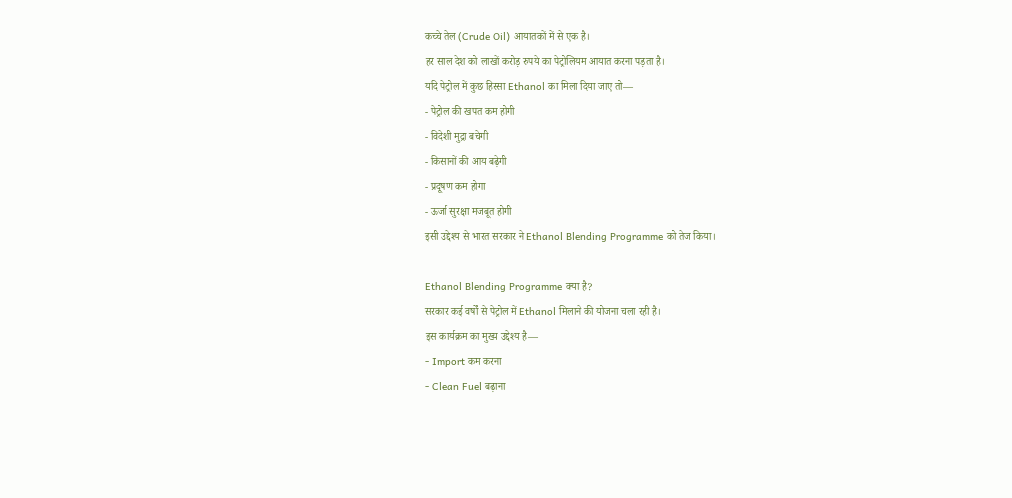कच्चे तेल (Crude Oil) आयातकों में से एक है।
हर साल देश को लाखों करोड़ रुपये का पेट्रोलियम आयात करना पड़ता है।
यदि पेट्रोल में कुछ हिस्सा Ethanol का मिला दिया जाए तो—
- पेट्रोल की खपत कम होगी
- विदेशी मुद्रा बचेगी
- किसानों की आय बढ़ेगी
- प्रदूषण कम होगा
- ऊर्जा सुरक्षा मजबूत होगी
इसी उद्देश्य से भारत सरकार ने Ethanol Blending Programme को तेज किया।

Ethanol Blending Programme क्या है?
सरकार कई वर्षों से पेट्रोल में Ethanol मिलाने की योजना चला रही है।
इस कार्यक्रम का मुख्य उद्देश्य है—
- Import कम करना
- Clean Fuel बढ़ाना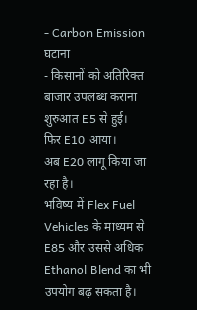- Carbon Emission घटाना
- किसानों को अतिरिक्त बाजार उपलब्ध कराना
शुरुआत E5 से हुई।
फिर E10 आया।
अब E20 लागू किया जा रहा है।
भविष्य में Flex Fuel Vehicles के माध्यम से E85 और उससे अधिक Ethanol Blend का भी उपयोग बढ़ सकता है।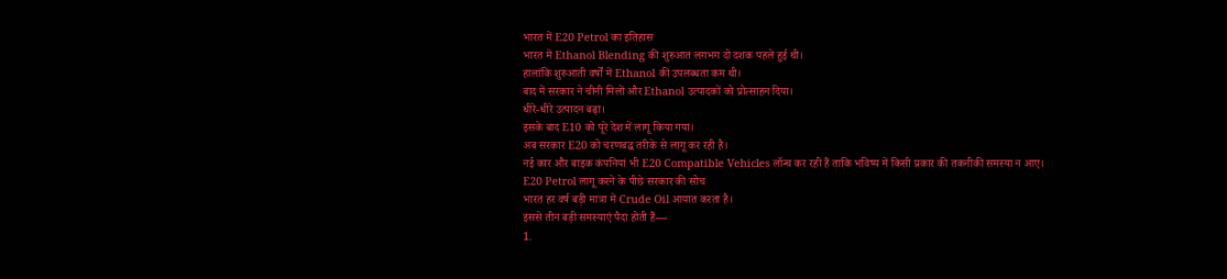भारत में E20 Petrol का इतिहास
भारत में Ethanol Blending की शुरुआत लगभग दो दशक पहले हुई थी।
हालांकि शुरुआती वर्षों में Ethanol की उपलब्धता कम थी।
बाद में सरकार ने चीनी मिलों और Ethanol उत्पादकों को प्रोत्साहन दिया।
धीरे-धीरे उत्पादन बढ़ा।
इसके बाद E10 को पूरे देश में लागू किया गया।
अब सरकार E20 को चरणबद्ध तरीके से लागू कर रही है।
नई कार और बाइक कंपनियां भी E20 Compatible Vehicles लॉन्च कर रही हैं ताकि भविष्य में किसी प्रकार की तकनीकी समस्या न आए।
E20 Petrol लागू करने के पीछे सरकार की सोच
भारत हर वर्ष बड़ी मात्रा में Crude Oil आयात करता है।
इससे तीन बड़ी समस्याएं पैदा होती हैं—
1.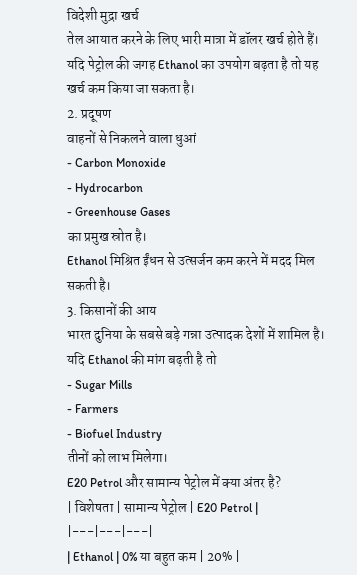विदेशी मुद्रा खर्च
तेल आयात करने के लिए भारी मात्रा में डॉलर खर्च होते हैं।
यदि पेट्रोल की जगह Ethanol का उपयोग बढ़ता है तो यह खर्च कम किया जा सकता है।
2. प्रदूषण
वाहनों से निकलने वाला धुआं
- Carbon Monoxide
- Hydrocarbon
- Greenhouse Gases
का प्रमुख स्रोत है।
Ethanol मिश्रित ईंधन से उत्सर्जन कम करने में मदद मिल सकती है।
3. किसानों की आय
भारत दुनिया के सबसे बड़े गन्ना उत्पादक देशों में शामिल है।
यदि Ethanol की मांग बढ़ती है तो
- Sugar Mills
- Farmers
- Biofuel Industry
तीनों को लाभ मिलेगा।
E20 Petrol और सामान्य पेट्रोल में क्या अंतर है?
| विशेषता | सामान्य पेट्रोल | E20 Petrol |
|---|---|---|
| Ethanol | 0% या बहुत कम | 20% |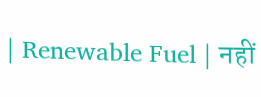| Renewable Fuel | नहीं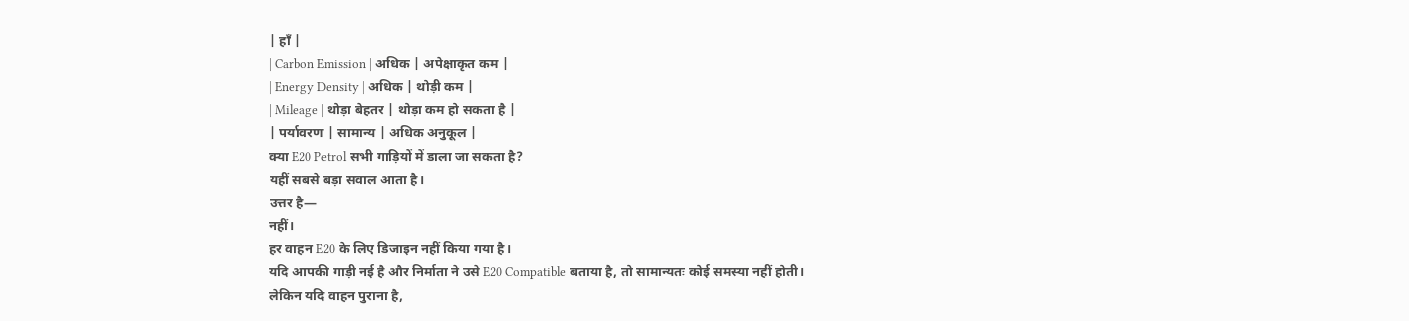| हाँ |
| Carbon Emission | अधिक | अपेक्षाकृत कम |
| Energy Density | अधिक | थोड़ी कम |
| Mileage | थोड़ा बेहतर | थोड़ा कम हो सकता है |
| पर्यावरण | सामान्य | अधिक अनुकूल |
क्या E20 Petrol सभी गाड़ियों में डाला जा सकता है?
यहीं सबसे बड़ा सवाल आता है।
उत्तर है—
नहीं।
हर वाहन E20 के लिए डिजाइन नहीं किया गया है।
यदि आपकी गाड़ी नई है और निर्माता ने उसे E20 Compatible बताया है, तो सामान्यतः कोई समस्या नहीं होती।
लेकिन यदि वाहन पुराना है,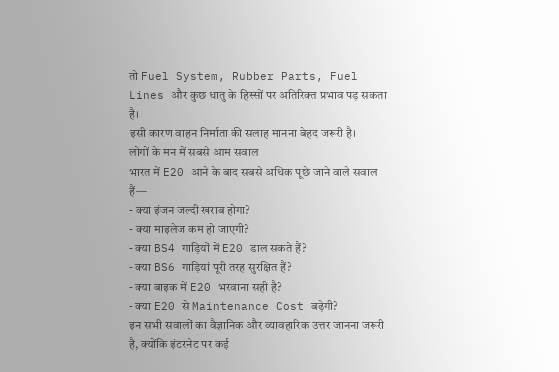तो Fuel System, Rubber Parts, Fuel Lines और कुछ धातु के हिस्सों पर अतिरिक्त प्रभाव पड़ सकता है।
इसी कारण वाहन निर्माता की सलाह मानना बेहद जरूरी है।
लोगों के मन में सबसे आम सवाल
भारत में E20 आने के बाद सबसे अधिक पूछे जाने वाले सवाल हैं—
- क्या इंजन जल्दी खराब होगा?
- क्या माइलेज कम हो जाएगी?
- क्या BS4 गाड़ियों में E20 डाल सकते हैं?
- क्या BS6 गाड़ियां पूरी तरह सुरक्षित हैं?
- क्या बाइक में E20 भरवाना सही है?
- क्या E20 से Maintenance Cost बढ़ेगी?
इन सभी सवालों का वैज्ञानिक और व्यावहारिक उत्तर जानना जरूरी है, क्योंकि इंटरनेट पर कई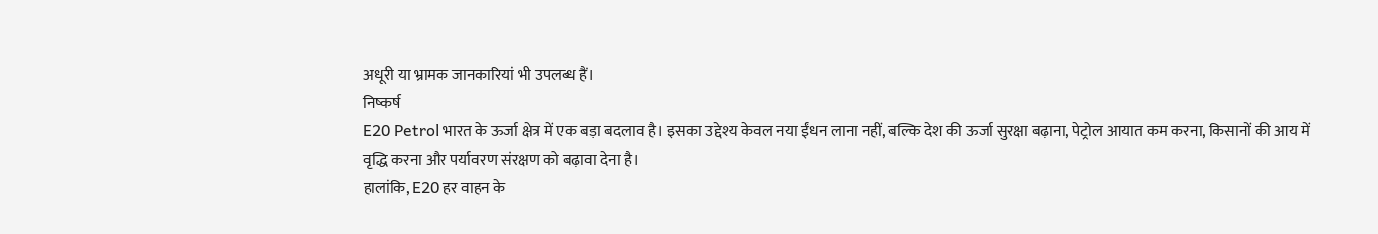अधूरी या भ्रामक जानकारियां भी उपलब्ध हैं।
निष्कर्ष
E20 Petrol भारत के ऊर्जा क्षेत्र में एक बड़ा बदलाव है। इसका उद्देश्य केवल नया ईंधन लाना नहीं, बल्कि देश की ऊर्जा सुरक्षा बढ़ाना, पेट्रोल आयात कम करना, किसानों की आय में वृद्धि करना और पर्यावरण संरक्षण को बढ़ावा देना है।
हालांकि, E20 हर वाहन के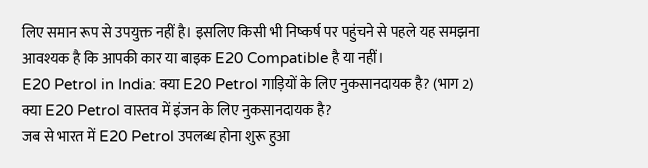लिए समान रूप से उपयुक्त नहीं है। इसलिए किसी भी निष्कर्ष पर पहुंचने से पहले यह समझना आवश्यक है कि आपकी कार या बाइक E20 Compatible है या नहीं।
E20 Petrol in India: क्या E20 Petrol गाड़ियों के लिए नुकसानदायक है? (भाग 2)
क्या E20 Petrol वास्तव में इंजन के लिए नुकसानदायक है?
जब से भारत में E20 Petrol उपलब्ध होना शुरू हुआ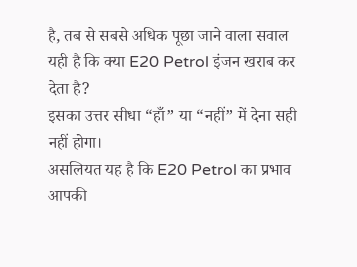है, तब से सबसे अधिक पूछा जाने वाला सवाल यही है कि क्या E20 Petrol इंजन खराब कर देता है?
इसका उत्तर सीधा “हाँ” या “नहीं” में देना सही नहीं होगा।
असलियत यह है कि E20 Petrol का प्रभाव आपकी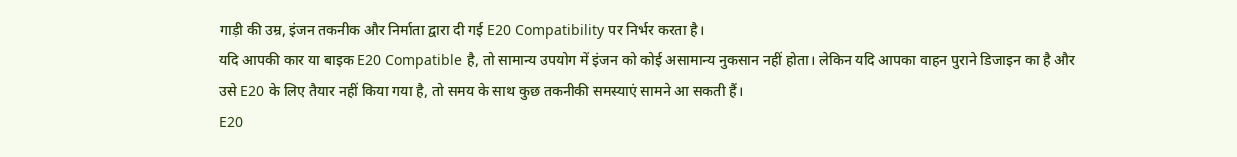गाड़ी की उम्र, इंजन तकनीक और निर्माता द्वारा दी गई E20 Compatibility पर निर्भर करता है।
यदि आपकी कार या बाइक E20 Compatible है, तो सामान्य उपयोग में इंजन को कोई असामान्य नुकसान नहीं होता। लेकिन यदि आपका वाहन पुराने डिजाइन का है और उसे E20 के लिए तैयार नहीं किया गया है, तो समय के साथ कुछ तकनीकी समस्याएं सामने आ सकती हैं।
E20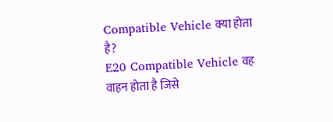Compatible Vehicle क्या होता है?
E20 Compatible Vehicle वह वाहन होता है जिसे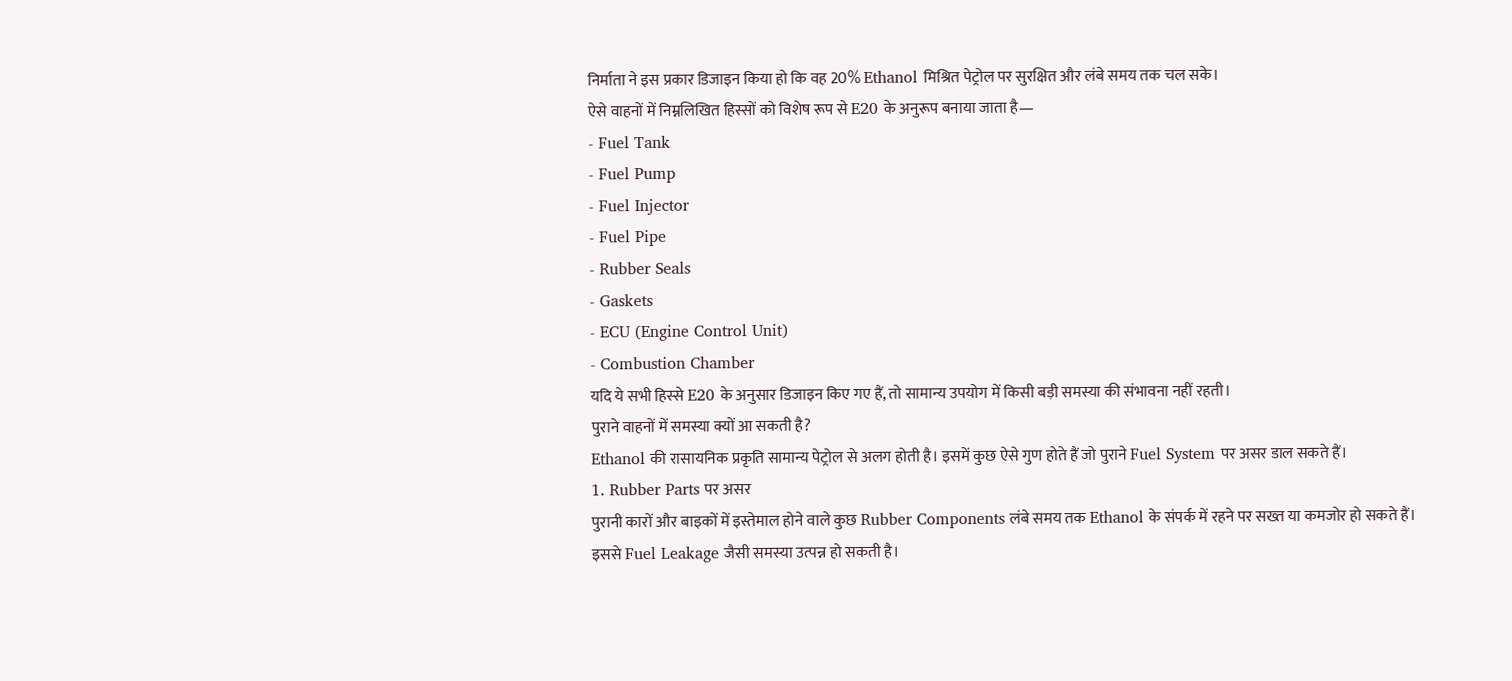निर्माता ने इस प्रकार डिजाइन किया हो कि वह 20% Ethanol मिश्रित पेट्रोल पर सुरक्षित और लंबे समय तक चल सके।
ऐसे वाहनों में निम्नलिखित हिस्सों को विशेष रूप से E20 के अनुरूप बनाया जाता है—
- Fuel Tank
- Fuel Pump
- Fuel Injector
- Fuel Pipe
- Rubber Seals
- Gaskets
- ECU (Engine Control Unit)
- Combustion Chamber
यदि ये सभी हिस्से E20 के अनुसार डिजाइन किए गए हैं, तो सामान्य उपयोग में किसी बड़ी समस्या की संभावना नहीं रहती।
पुराने वाहनों में समस्या क्यों आ सकती है?
Ethanol की रासायनिक प्रकृति सामान्य पेट्रोल से अलग होती है। इसमें कुछ ऐसे गुण होते हैं जो पुराने Fuel System पर असर डाल सकते हैं।
1. Rubber Parts पर असर
पुरानी कारों और बाइकों में इस्तेमाल होने वाले कुछ Rubber Components लंबे समय तक Ethanol के संपर्क में रहने पर सख्त या कमजोर हो सकते हैं।
इससे Fuel Leakage जैसी समस्या उत्पन्न हो सकती है।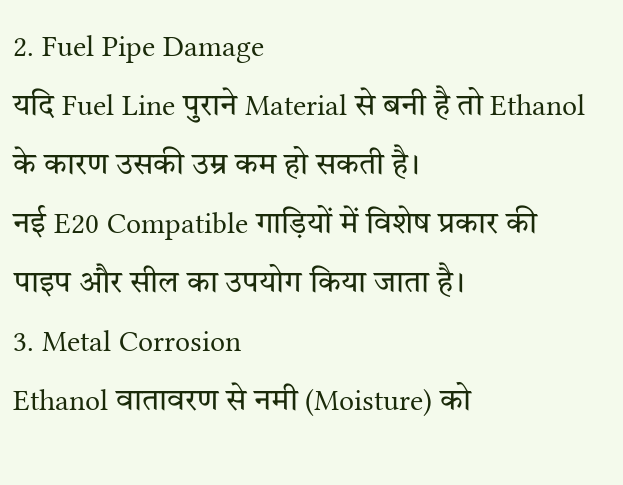2. Fuel Pipe Damage
यदि Fuel Line पुराने Material से बनी है तो Ethanol के कारण उसकी उम्र कम हो सकती है।
नई E20 Compatible गाड़ियों में विशेष प्रकार की पाइप और सील का उपयोग किया जाता है।
3. Metal Corrosion
Ethanol वातावरण से नमी (Moisture) को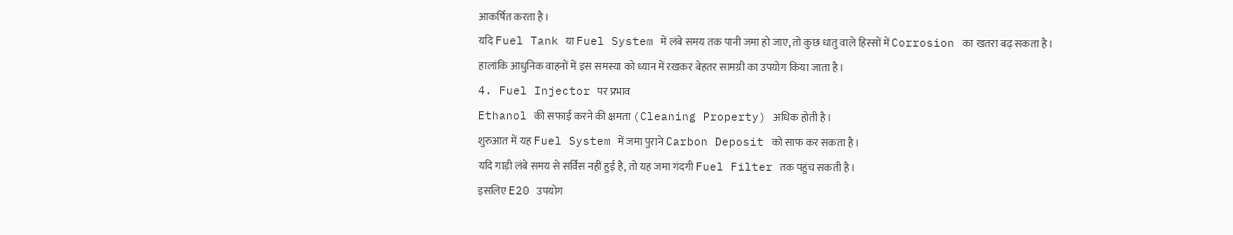आकर्षित करता है।
यदि Fuel Tank या Fuel System में लंबे समय तक पानी जमा हो जाए, तो कुछ धातु वाले हिस्सों में Corrosion का खतरा बढ़ सकता है।
हालांकि आधुनिक वाहनों में इस समस्या को ध्यान में रखकर बेहतर सामग्री का उपयोग किया जाता है।
4. Fuel Injector पर प्रभाव
Ethanol की सफाई करने की क्षमता (Cleaning Property) अधिक होती है।
शुरुआत में यह Fuel System में जमा पुराने Carbon Deposit को साफ कर सकता है।
यदि गाड़ी लंबे समय से सर्विस नहीं हुई है, तो यह जमा गंदगी Fuel Filter तक पहुंच सकती है।
इसलिए E20 उपयोग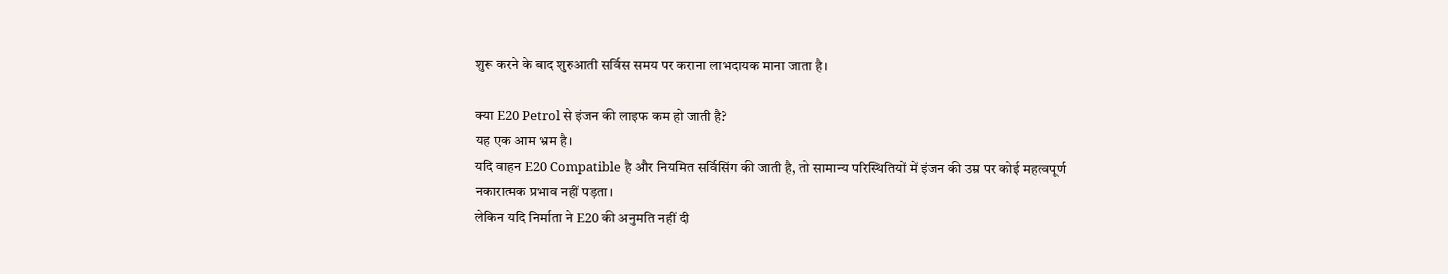शुरू करने के बाद शुरुआती सर्विस समय पर कराना लाभदायक माना जाता है।

क्या E20 Petrol से इंजन की लाइफ कम हो जाती है?
यह एक आम भ्रम है।
यदि वाहन E20 Compatible है और नियमित सर्विसिंग की जाती है, तो सामान्य परिस्थितियों में इंजन की उम्र पर कोई महत्वपूर्ण नकारात्मक प्रभाव नहीं पड़ता।
लेकिन यदि निर्माता ने E20 की अनुमति नहीं दी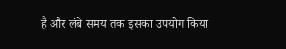है और लंबे समय तक इसका उपयोग किया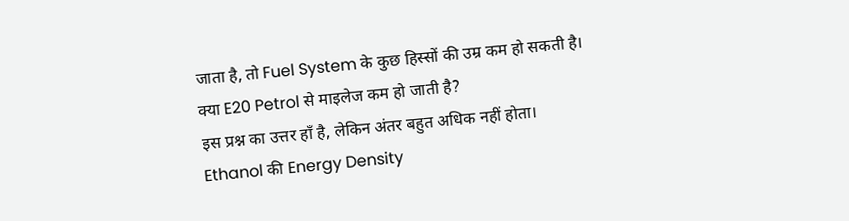जाता है, तो Fuel System के कुछ हिस्सों की उम्र कम हो सकती है।
क्या E20 Petrol से माइलेज कम हो जाती है?
इस प्रश्न का उत्तर हाँ है, लेकिन अंतर बहुत अधिक नहीं होता।
Ethanol की Energy Density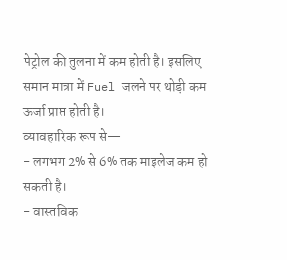पेट्रोल की तुलना में कम होती है। इसलिए समान मात्रा में Fuel जलने पर थोड़ी कम ऊर्जा प्राप्त होती है।
व्यावहारिक रूप से—
- लगभग 2% से 6% तक माइलेज कम हो सकती है।
- वास्तविक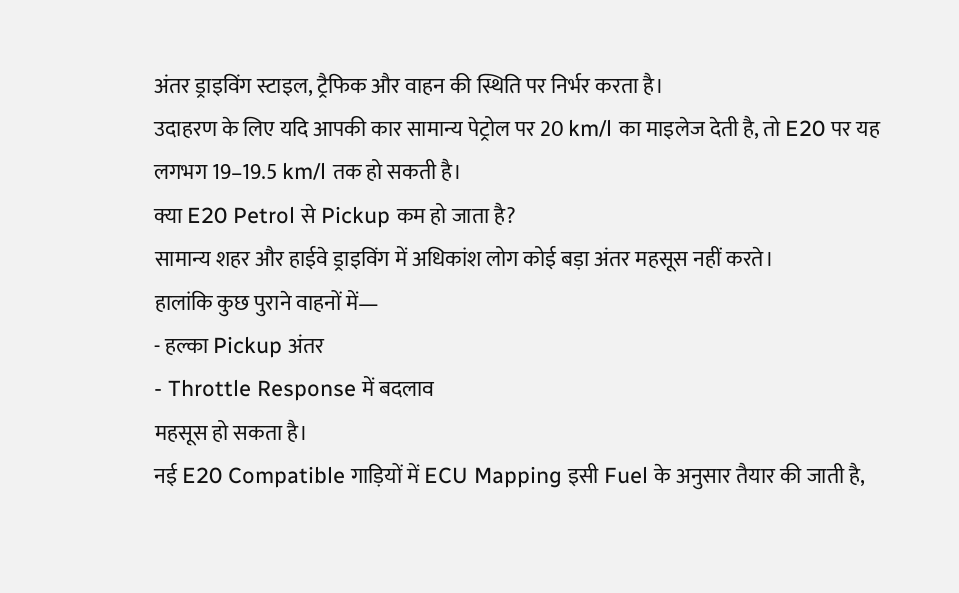अंतर ड्राइविंग स्टाइल, ट्रैफिक और वाहन की स्थिति पर निर्भर करता है।
उदाहरण के लिए यदि आपकी कार सामान्य पेट्रोल पर 20 km/l का माइलेज देती है, तो E20 पर यह लगभग 19–19.5 km/l तक हो सकती है।
क्या E20 Petrol से Pickup कम हो जाता है?
सामान्य शहर और हाईवे ड्राइविंग में अधिकांश लोग कोई बड़ा अंतर महसूस नहीं करते।
हालांकि कुछ पुराने वाहनों में—
- हल्का Pickup अंतर
- Throttle Response में बदलाव
महसूस हो सकता है।
नई E20 Compatible गाड़ियों में ECU Mapping इसी Fuel के अनुसार तैयार की जाती है,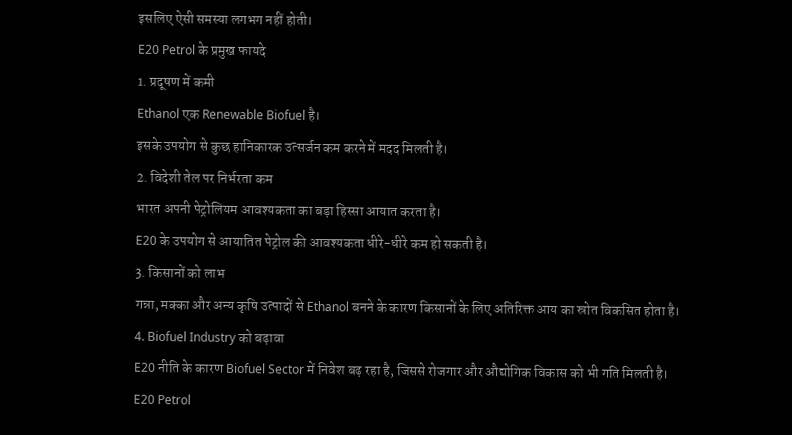इसलिए ऐसी समस्या लगभग नहीं होती।
E20 Petrol के प्रमुख फायदे
1. प्रदूषण में कमी
Ethanol एक Renewable Biofuel है।
इसके उपयोग से कुछ हानिकारक उत्सर्जन कम करने में मदद मिलती है।
2. विदेशी तेल पर निर्भरता कम
भारत अपनी पेट्रोलियम आवश्यकता का बड़ा हिस्सा आयात करता है।
E20 के उपयोग से आयातित पेट्रोल की आवश्यकता धीरे-धीरे कम हो सकती है।
3. किसानों को लाभ
गन्ना, मक्का और अन्य कृषि उत्पादों से Ethanol बनने के कारण किसानों के लिए अतिरिक्त आय का स्रोत विकसित होता है।
4. Biofuel Industry को बढ़ावा
E20 नीति के कारण Biofuel Sector में निवेश बढ़ रहा है, जिससे रोजगार और औद्योगिक विकास को भी गति मिलती है।
E20 Petrol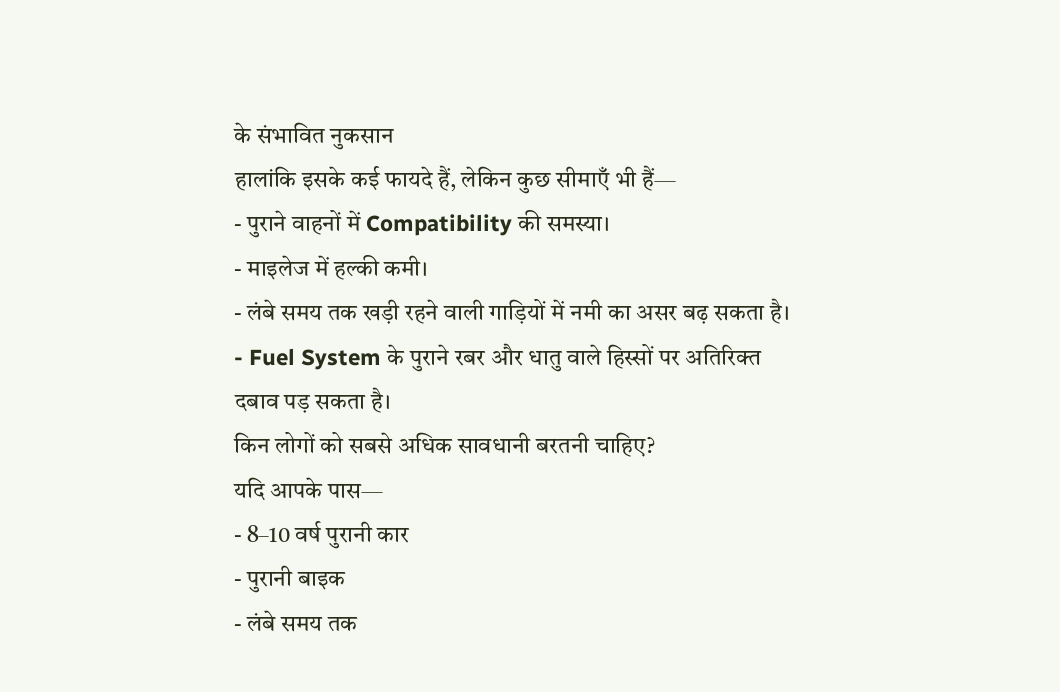के संभावित नुकसान
हालांकि इसके कई फायदे हैं, लेकिन कुछ सीमाएँ भी हैं—
- पुराने वाहनों में Compatibility की समस्या।
- माइलेज में हल्की कमी।
- लंबे समय तक खड़ी रहने वाली गाड़ियों में नमी का असर बढ़ सकता है।
- Fuel System के पुराने रबर और धातु वाले हिस्सों पर अतिरिक्त दबाव पड़ सकता है।
किन लोगों को सबसे अधिक सावधानी बरतनी चाहिए?
यदि आपके पास—
- 8–10 वर्ष पुरानी कार
- पुरानी बाइक
- लंबे समय तक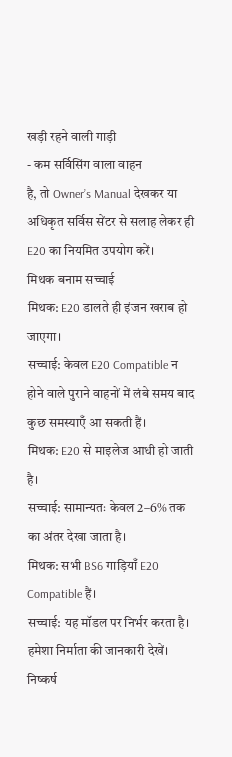खड़ी रहने वाली गाड़ी
- कम सर्विसिंग वाला वाहन
है, तो Owner’s Manual देखकर या अधिकृत सर्विस सेंटर से सलाह लेकर ही E20 का नियमित उपयोग करें।
मिथक बनाम सच्चाई
मिथक: E20 डालते ही इंजन खराब हो जाएगा।
सच्चाई: केवल E20 Compatible न होने वाले पुराने वाहनों में लंबे समय बाद कुछ समस्याएँ आ सकती हैं।
मिथक: E20 से माइलेज आधी हो जाती है।
सच्चाई: सामान्यतः केवल 2–6% तक का अंतर देखा जाता है।
मिथक: सभी BS6 गाड़ियाँ E20 Compatible हैं।
सच्चाई: यह मॉडल पर निर्भर करता है। हमेशा निर्माता की जानकारी देखें।
निष्कर्ष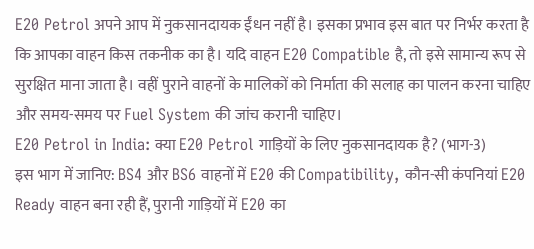E20 Petrol अपने आप में नुकसानदायक ईंधन नहीं है। इसका प्रभाव इस बात पर निर्भर करता है कि आपका वाहन किस तकनीक का है। यदि वाहन E20 Compatible है, तो इसे सामान्य रूप से सुरक्षित माना जाता है। वहीं पुराने वाहनों के मालिकों को निर्माता की सलाह का पालन करना चाहिए और समय-समय पर Fuel System की जांच करानी चाहिए।
E20 Petrol in India: क्या E20 Petrol गाड़ियों के लिए नुकसानदायक है? (भाग-3)
इस भाग में जानिए: BS4 और BS6 वाहनों में E20 की Compatibility, कौन-सी कंपनियां E20 Ready वाहन बना रही हैं, पुरानी गाड़ियों में E20 का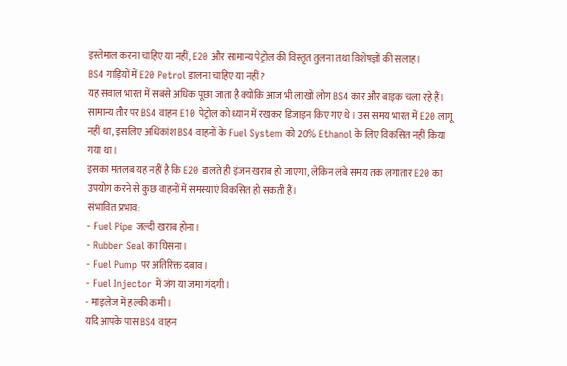इस्तेमाल करना चाहिए या नहीं, E20 और सामान्य पेट्रोल की विस्तृत तुलना तथा विशेषज्ञों की सलाह।
BS4 गाड़ियों में E20 Petrol डालना चाहिए या नहीं?
यह सवाल भारत में सबसे अधिक पूछा जाता है क्योंकि आज भी लाखों लोग BS4 कार और बाइक चला रहे हैं।
सामान्य तौर पर BS4 वाहन E10 पेट्रोल को ध्यान में रखकर डिजाइन किए गए थे। उस समय भारत में E20 लागू नहीं था, इसलिए अधिकांश BS4 वाहनों के Fuel System को 20% Ethanol के लिए विकसित नहीं किया गया था।
इसका मतलब यह नहीं है कि E20 डालते ही इंजन खराब हो जाएगा, लेकिन लंबे समय तक लगातार E20 का उपयोग करने से कुछ वाहनों में समस्याएं विकसित हो सकती हैं।
संभावित प्रभाव:
- Fuel Pipe जल्दी खराब होना।
- Rubber Seal का घिसना।
- Fuel Pump पर अतिरिक्त दबाव।
- Fuel Injector में जंग या जमा गंदगी।
- माइलेज में हल्की कमी।
यदि आपके पास BS4 वाहन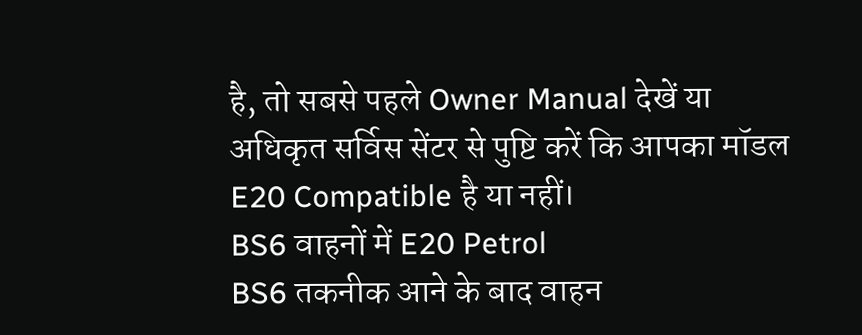है, तो सबसे पहले Owner Manual देखें या अधिकृत सर्विस सेंटर से पुष्टि करें कि आपका मॉडल E20 Compatible है या नहीं।
BS6 वाहनों में E20 Petrol
BS6 तकनीक आने के बाद वाहन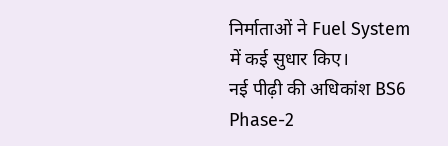निर्माताओं ने Fuel System में कई सुधार किए।
नई पीढ़ी की अधिकांश BS6 Phase-2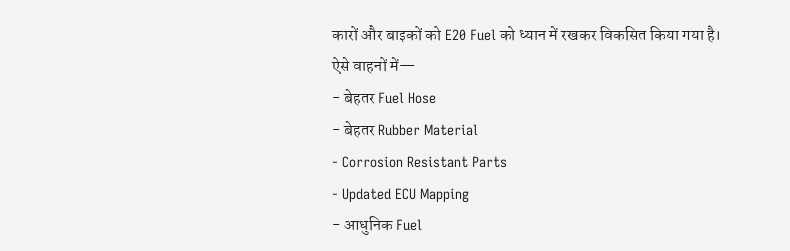कारों और बाइकों को E20 Fuel को ध्यान में रखकर विकसित किया गया है।
ऐसे वाहनों में—
- बेहतर Fuel Hose
- बेहतर Rubber Material
- Corrosion Resistant Parts
- Updated ECU Mapping
- आधुनिक Fuel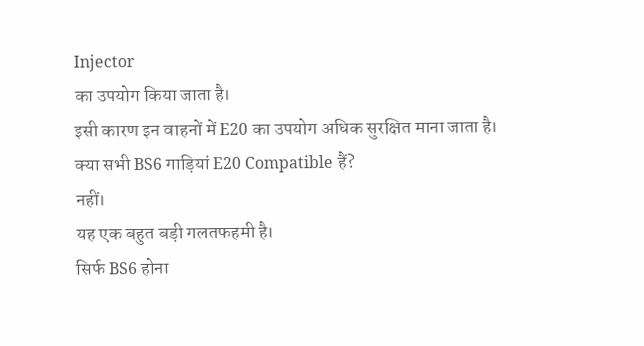Injector
का उपयोग किया जाता है।
इसी कारण इन वाहनों में E20 का उपयोग अधिक सुरक्षित माना जाता है।
क्या सभी BS6 गाड़ियां E20 Compatible हैं?
नहीं।
यह एक बहुत बड़ी गलतफहमी है।
सिर्फ BS6 होना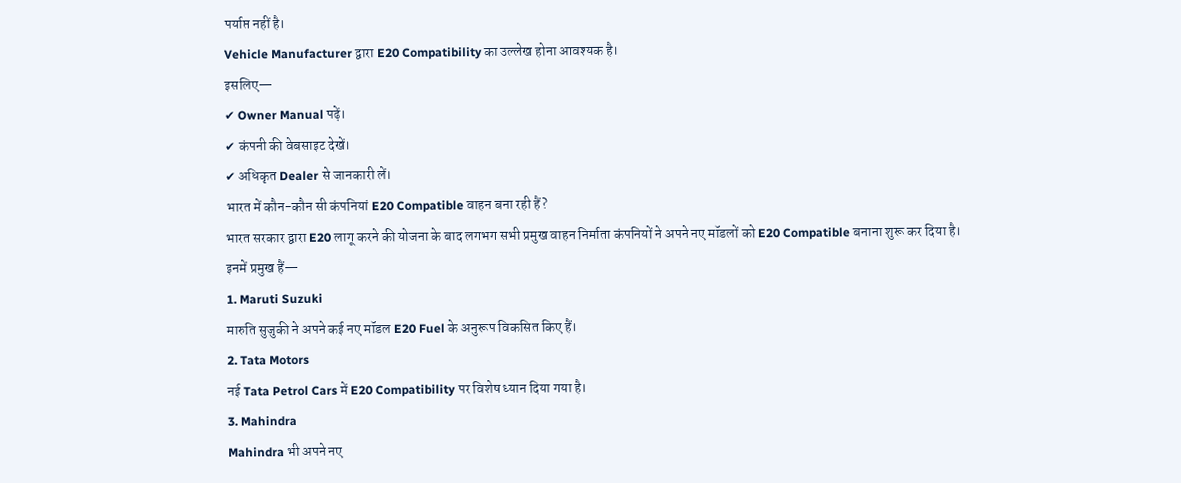पर्याप्त नहीं है।
Vehicle Manufacturer द्वारा E20 Compatibility का उल्लेख होना आवश्यक है।
इसलिए—
✔ Owner Manual पढ़ें।
✔ कंपनी की वेबसाइट देखें।
✔ अधिकृत Dealer से जानकारी लें।
भारत में कौन-कौन सी कंपनियां E20 Compatible वाहन बना रही हैं?
भारत सरकार द्वारा E20 लागू करने की योजना के बाद लगभग सभी प्रमुख वाहन निर्माता कंपनियों ने अपने नए मॉडलों को E20 Compatible बनाना शुरू कर दिया है।
इनमें प्रमुख हैं—
1. Maruti Suzuki
मारुति सुजुकी ने अपने कई नए मॉडल E20 Fuel के अनुरूप विकसित किए हैं।
2. Tata Motors
नई Tata Petrol Cars में E20 Compatibility पर विशेष ध्यान दिया गया है।
3. Mahindra
Mahindra भी अपने नए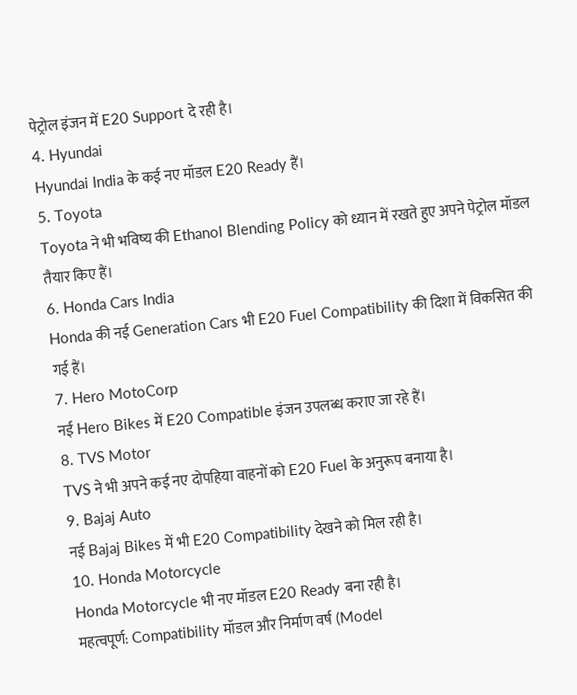पेट्रोल इंजन में E20 Support दे रही है।
4. Hyundai
Hyundai India के कई नए मॉडल E20 Ready हैं।
5. Toyota
Toyota ने भी भविष्य की Ethanol Blending Policy को ध्यान में रखते हुए अपने पेट्रोल मॉडल तैयार किए हैं।
6. Honda Cars India
Honda की नई Generation Cars भी E20 Fuel Compatibility की दिशा में विकसित की गई हैं।
7. Hero MotoCorp
नई Hero Bikes में E20 Compatible इंजन उपलब्ध कराए जा रहे हैं।
8. TVS Motor
TVS ने भी अपने कई नए दोपहिया वाहनों को E20 Fuel के अनुरूप बनाया है।
9. Bajaj Auto
नई Bajaj Bikes में भी E20 Compatibility देखने को मिल रही है।
10. Honda Motorcycle
Honda Motorcycle भी नए मॉडल E20 Ready बना रही है।
महत्वपूर्ण: Compatibility मॉडल और निर्माण वर्ष (Model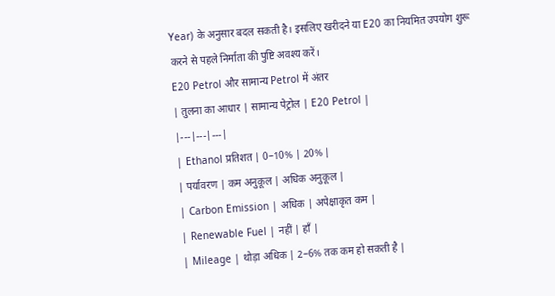Year) के अनुसार बदल सकती है। इसलिए खरीदने या E20 का नियमित उपयोग शुरू करने से पहले निर्माता की पुष्टि अवश्य करें।
E20 Petrol और सामान्य Petrol में अंतर
| तुलना का आधार | सामान्य पेट्रोल | E20 Petrol |
|---|---|---|
| Ethanol प्रतिशत | 0–10% | 20% |
| पर्यावरण | कम अनुकूल | अधिक अनुकूल |
| Carbon Emission | अधिक | अपेक्षाकृत कम |
| Renewable Fuel | नहीं | हाँ |
| Mileage | थोड़ा अधिक | 2–6% तक कम हो सकती है |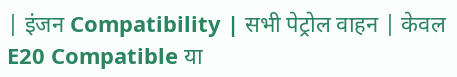| इंजन Compatibility | सभी पेट्रोल वाहन | केवल E20 Compatible या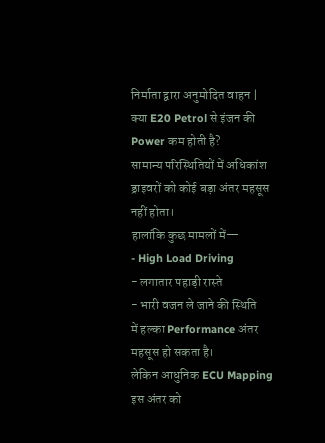निर्माता द्वारा अनुमोदित वाहन |
क्या E20 Petrol से इंजन की Power कम होती है?
सामान्य परिस्थितियों में अधिकांश ड्राइवरों को कोई बड़ा अंतर महसूस नहीं होता।
हालांकि कुछ मामलों में—
- High Load Driving
- लगातार पहाड़ी रास्ते
- भारी वजन ले जाने की स्थिति
में हल्का Performance अंतर महसूस हो सकता है।
लेकिन आधुनिक ECU Mapping इस अंतर को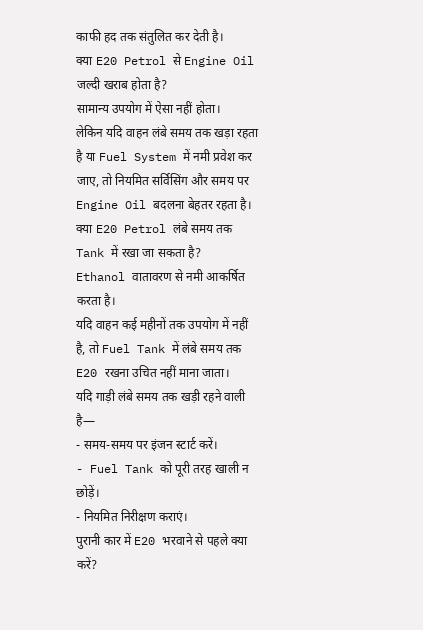काफी हद तक संतुलित कर देती है।
क्या E20 Petrol से Engine Oil जल्दी खराब होता है?
सामान्य उपयोग में ऐसा नहीं होता।
लेकिन यदि वाहन लंबे समय तक खड़ा रहता है या Fuel System में नमी प्रवेश कर जाए, तो नियमित सर्विसिंग और समय पर Engine Oil बदलना बेहतर रहता है।
क्या E20 Petrol लंबे समय तक Tank में रखा जा सकता है?
Ethanol वातावरण से नमी आकर्षित करता है।
यदि वाहन कई महीनों तक उपयोग में नहीं है, तो Fuel Tank में लंबे समय तक E20 रखना उचित नहीं माना जाता।
यदि गाड़ी लंबे समय तक खड़ी रहने वाली है—
- समय-समय पर इंजन स्टार्ट करें।
- Fuel Tank को पूरी तरह खाली न छोड़ें।
- नियमित निरीक्षण कराएं।
पुरानी कार में E20 भरवाने से पहले क्या करें?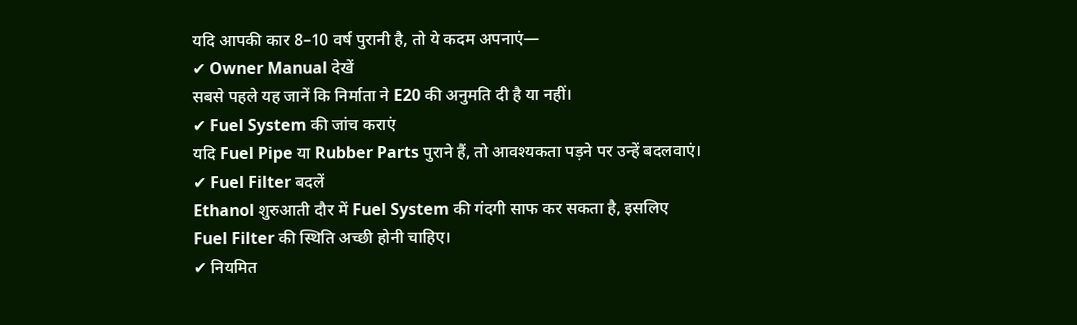यदि आपकी कार 8–10 वर्ष पुरानी है, तो ये कदम अपनाएं—
✔ Owner Manual देखें
सबसे पहले यह जानें कि निर्माता ने E20 की अनुमति दी है या नहीं।
✔ Fuel System की जांच कराएं
यदि Fuel Pipe या Rubber Parts पुराने हैं, तो आवश्यकता पड़ने पर उन्हें बदलवाएं।
✔ Fuel Filter बदलें
Ethanol शुरुआती दौर में Fuel System की गंदगी साफ कर सकता है, इसलिए Fuel Filter की स्थिति अच्छी होनी चाहिए।
✔ नियमित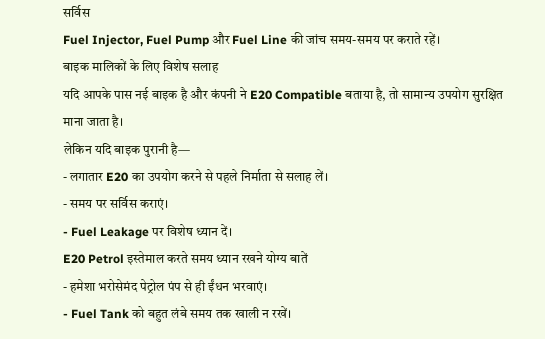सर्विस
Fuel Injector, Fuel Pump और Fuel Line की जांच समय-समय पर कराते रहें।
बाइक मालिकों के लिए विशेष सलाह
यदि आपके पास नई बाइक है और कंपनी ने E20 Compatible बताया है, तो सामान्य उपयोग सुरक्षित माना जाता है।
लेकिन यदि बाइक पुरानी है—
- लगातार E20 का उपयोग करने से पहले निर्माता से सलाह लें।
- समय पर सर्विस कराएं।
- Fuel Leakage पर विशेष ध्यान दें।
E20 Petrol इस्तेमाल करते समय ध्यान रखने योग्य बातें
- हमेशा भरोसेमंद पेट्रोल पंप से ही ईंधन भरवाएं।
- Fuel Tank को बहुत लंबे समय तक खाली न रखें।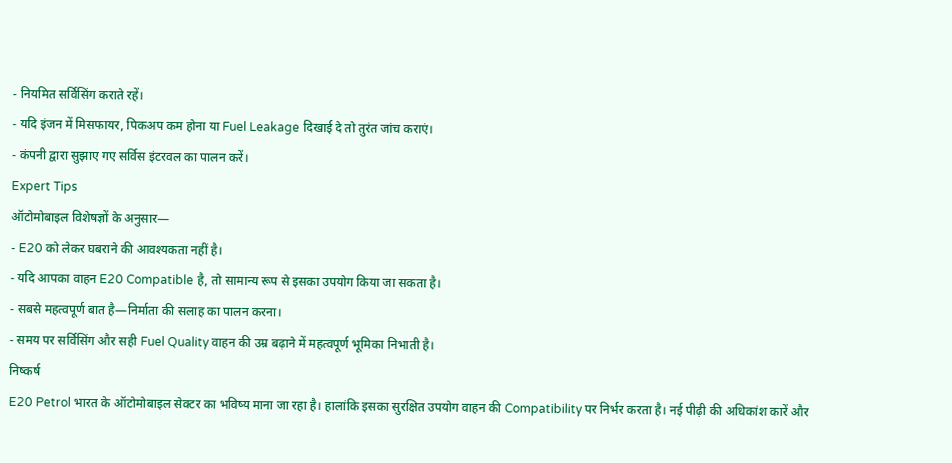- नियमित सर्विसिंग कराते रहें।
- यदि इंजन में मिसफायर, पिकअप कम होना या Fuel Leakage दिखाई दे तो तुरंत जांच कराएं।
- कंपनी द्वारा सुझाए गए सर्विस इंटरवल का पालन करें।
Expert Tips
ऑटोमोबाइल विशेषज्ञों के अनुसार—
- E20 को लेकर घबराने की आवश्यकता नहीं है।
- यदि आपका वाहन E20 Compatible है, तो सामान्य रूप से इसका उपयोग किया जा सकता है।
- सबसे महत्वपूर्ण बात है—निर्माता की सलाह का पालन करना।
- समय पर सर्विसिंग और सही Fuel Quality वाहन की उम्र बढ़ाने में महत्वपूर्ण भूमिका निभाती है।
निष्कर्ष
E20 Petrol भारत के ऑटोमोबाइल सेक्टर का भविष्य माना जा रहा है। हालांकि इसका सुरक्षित उपयोग वाहन की Compatibility पर निर्भर करता है। नई पीढ़ी की अधिकांश कारें और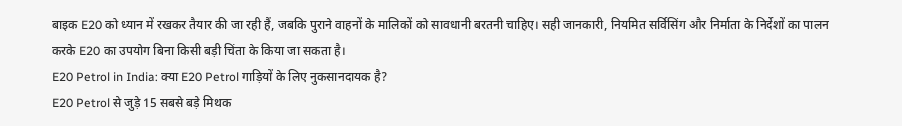बाइक E20 को ध्यान में रखकर तैयार की जा रही हैं, जबकि पुराने वाहनों के मालिकों को सावधानी बरतनी चाहिए। सही जानकारी, नियमित सर्विसिंग और निर्माता के निर्देशों का पालन करके E20 का उपयोग बिना किसी बड़ी चिंता के किया जा सकता है।
E20 Petrol in India: क्या E20 Petrol गाड़ियों के लिए नुकसानदायक है?
E20 Petrol से जुड़े 15 सबसे बड़े मिथक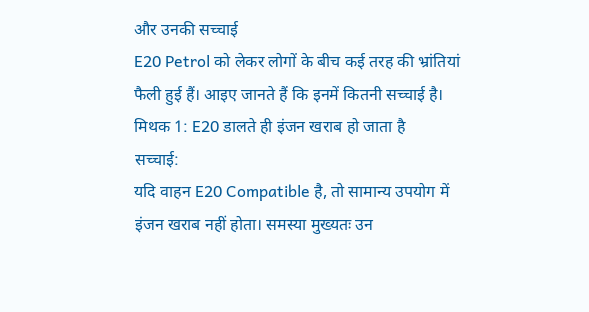और उनकी सच्चाई
E20 Petrol को लेकर लोगों के बीच कई तरह की भ्रांतियां फैली हुई हैं। आइए जानते हैं कि इनमें कितनी सच्चाई है।
मिथक 1: E20 डालते ही इंजन खराब हो जाता है
सच्चाई:
यदि वाहन E20 Compatible है, तो सामान्य उपयोग में इंजन खराब नहीं होता। समस्या मुख्यतः उन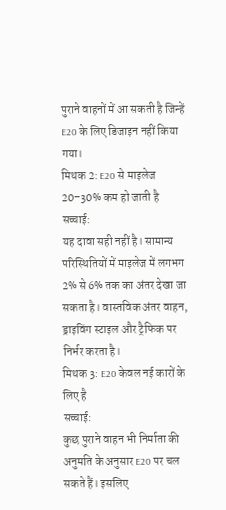पुराने वाहनों में आ सकती है जिन्हें E20 के लिए डिजाइन नहीं किया गया।
मिथक 2: E20 से माइलेज 20–30% कम हो जाती है
सच्चाई:
यह दावा सही नहीं है। सामान्य परिस्थितियों में माइलेज में लगभग 2% से 6% तक का अंतर देखा जा सकता है। वास्तविक अंतर वाहन, ड्राइविंग स्टाइल और ट्रैफिक पर निर्भर करता है।
मिथक 3: E20 केवल नई कारों के लिए है
सच्चाई:
कुछ पुराने वाहन भी निर्माता की अनुमति के अनुसार E20 पर चल सकते हैं। इसलिए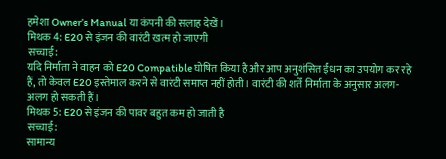हमेशा Owner’s Manual या कंपनी की सलाह देखें।
मिथक 4: E20 से इंजन की वारंटी खत्म हो जाएगी
सच्चाई:
यदि निर्माता ने वाहन को E20 Compatible घोषित किया है और आप अनुशंसित ईंधन का उपयोग कर रहे हैं, तो केवल E20 इस्तेमाल करने से वारंटी समाप्त नहीं होती। वारंटी की शर्तें निर्माता के अनुसार अलग-अलग हो सकती हैं।
मिथक 5: E20 से इंजन की पावर बहुत कम हो जाती है
सच्चाई:
सामान्य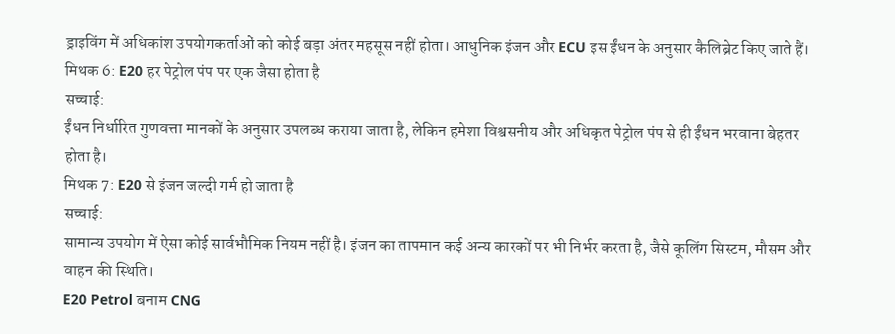ड्राइविंग में अधिकांश उपयोगकर्ताओं को कोई बड़ा अंतर महसूस नहीं होता। आधुनिक इंजन और ECU इस ईंधन के अनुसार कैलिब्रेट किए जाते हैं।
मिथक 6: E20 हर पेट्रोल पंप पर एक जैसा होता है
सच्चाई:
ईंधन निर्धारित गुणवत्ता मानकों के अनुसार उपलब्ध कराया जाता है, लेकिन हमेशा विश्वसनीय और अधिकृत पेट्रोल पंप से ही ईंधन भरवाना बेहतर होता है।
मिथक 7: E20 से इंजन जल्दी गर्म हो जाता है
सच्चाई:
सामान्य उपयोग में ऐसा कोई सार्वभौमिक नियम नहीं है। इंजन का तापमान कई अन्य कारकों पर भी निर्भर करता है, जैसे कूलिंग सिस्टम, मौसम और वाहन की स्थिति।
E20 Petrol बनाम CNG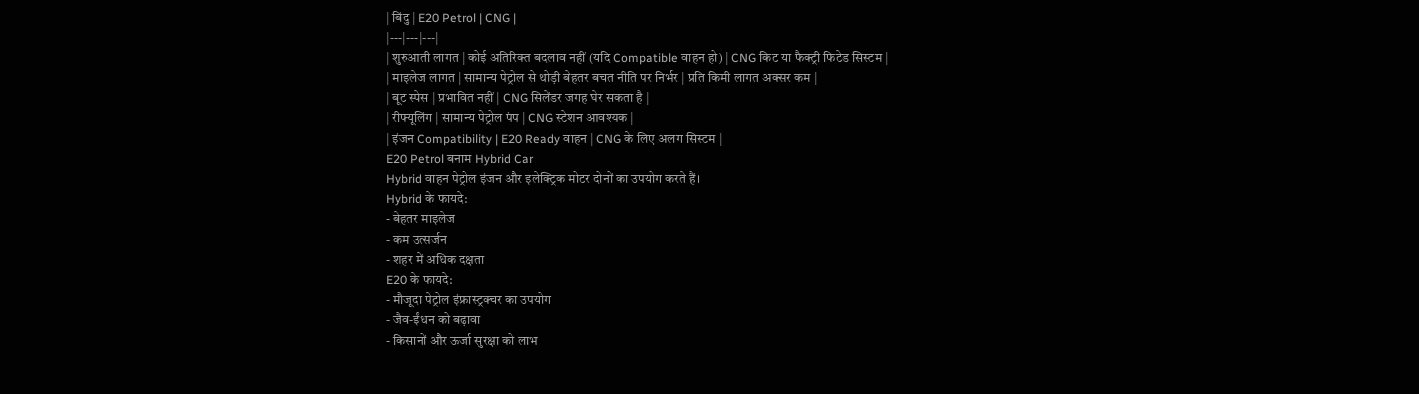| बिंदु | E20 Petrol | CNG |
|---|---|---|
| शुरुआती लागत | कोई अतिरिक्त बदलाव नहीं (यदि Compatible वाहन हो) | CNG किट या फैक्ट्री फिटेड सिस्टम |
| माइलेज लागत | सामान्य पेट्रोल से थोड़ी बेहतर बचत नीति पर निर्भर | प्रति किमी लागत अक्सर कम |
| बूट स्पेस | प्रभावित नहीं | CNG सिलेंडर जगह घेर सकता है |
| रीफ्यूलिंग | सामान्य पेट्रोल पंप | CNG स्टेशन आवश्यक |
| इंजन Compatibility | E20 Ready वाहन | CNG के लिए अलग सिस्टम |
E20 Petrol बनाम Hybrid Car
Hybrid वाहन पेट्रोल इंजन और इलेक्ट्रिक मोटर दोनों का उपयोग करते हैं।
Hybrid के फायदे:
- बेहतर माइलेज
- कम उत्सर्जन
- शहर में अधिक दक्षता
E20 के फायदे:
- मौजूदा पेट्रोल इंफ्रास्ट्रक्चर का उपयोग
- जैव-ईंधन को बढ़ावा
- किसानों और ऊर्जा सुरक्षा को लाभ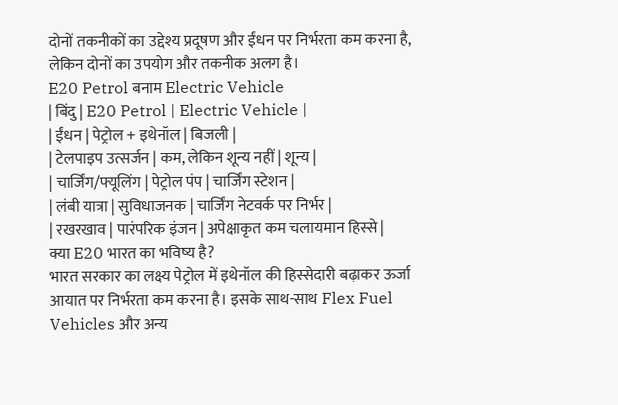दोनों तकनीकों का उद्देश्य प्रदूषण और ईंधन पर निर्भरता कम करना है, लेकिन दोनों का उपयोग और तकनीक अलग है।
E20 Petrol बनाम Electric Vehicle
| बिंदु | E20 Petrol | Electric Vehicle |
| ईंधन | पेट्रोल + इथेनॉल | बिजली |
| टेलपाइप उत्सर्जन | कम, लेकिन शून्य नहीं | शून्य |
| चार्जिंग/फ्यूलिंग | पेट्रोल पंप | चार्जिंग स्टेशन |
| लंबी यात्रा | सुविधाजनक | चार्जिंग नेटवर्क पर निर्भर |
| रखरखाव | पारंपरिक इंजन | अपेक्षाकृत कम चलायमान हिस्से |
क्या E20 भारत का भविष्य है?
भारत सरकार का लक्ष्य पेट्रोल में इथेनॉल की हिस्सेदारी बढ़ाकर ऊर्जा आयात पर निर्भरता कम करना है। इसके साथ-साथ Flex Fuel Vehicles और अन्य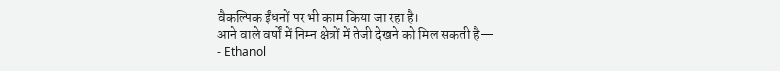वैकल्पिक ईंधनों पर भी काम किया जा रहा है।
आने वाले वर्षों में निम्न क्षेत्रों में तेजी देखने को मिल सकती है—
- Ethanol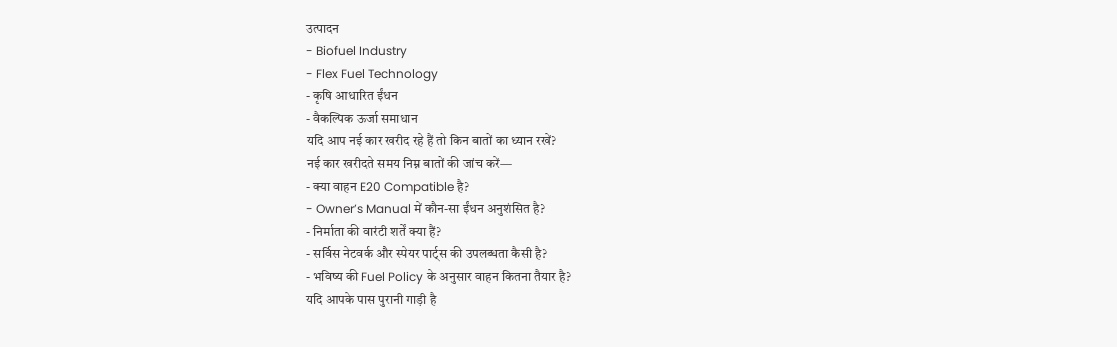उत्पादन
- Biofuel Industry
- Flex Fuel Technology
- कृषि आधारित ईंधन
- वैकल्पिक ऊर्जा समाधान
यदि आप नई कार खरीद रहे हैं तो किन बातों का ध्यान रखें?
नई कार खरीदते समय निम्न बातों की जांच करें—
- क्या वाहन E20 Compatible है?
- Owner’s Manual में कौन-सा ईंधन अनुशंसित है?
- निर्माता की वारंटी शर्तें क्या हैं?
- सर्विस नेटवर्क और स्पेयर पार्ट्स की उपलब्धता कैसी है?
- भविष्य की Fuel Policy के अनुसार वाहन कितना तैयार है?
यदि आपके पास पुरानी गाड़ी है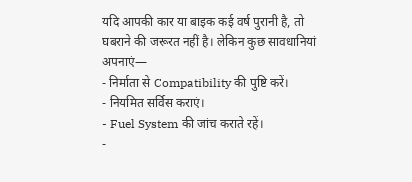यदि आपकी कार या बाइक कई वर्ष पुरानी है, तो घबराने की जरूरत नहीं है। लेकिन कुछ सावधानियां अपनाएं—
- निर्माता से Compatibility की पुष्टि करें।
- नियमित सर्विस कराएं।
- Fuel System की जांच कराते रहें।
-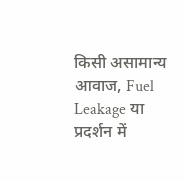किसी असामान्य आवाज, Fuel Leakage या प्रदर्शन में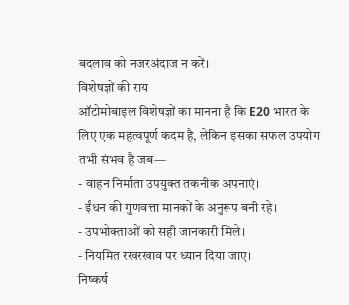बदलाव को नजरअंदाज न करें।
विशेषज्ञों की राय
ऑटोमोबाइल विशेषज्ञों का मानना है कि E20 भारत के लिए एक महत्वपूर्ण कदम है, लेकिन इसका सफल उपयोग तभी संभव है जब—
- वाहन निर्माता उपयुक्त तकनीक अपनाएं।
- ईंधन की गुणवत्ता मानकों के अनुरूप बनी रहे।
- उपभोक्ताओं को सही जानकारी मिले।
- नियमित रखरखाव पर ध्यान दिया जाए।
निष्कर्ष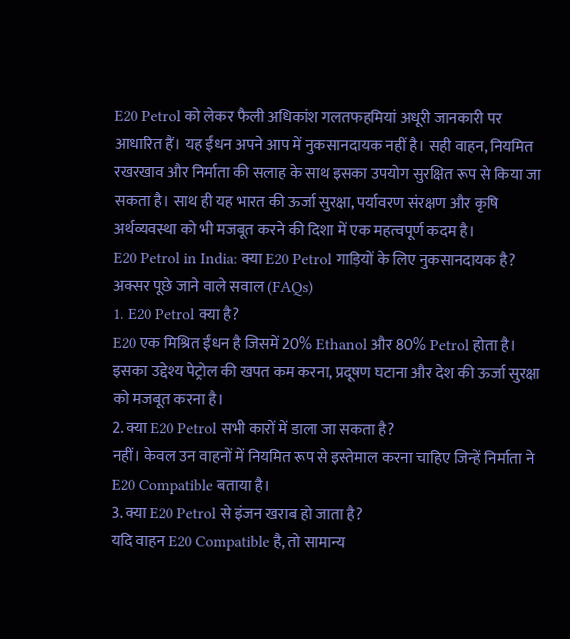E20 Petrol को लेकर फैली अधिकांश गलतफहमियां अधूरी जानकारी पर आधारित हैं। यह ईंधन अपने आप में नुकसानदायक नहीं है। सही वाहन, नियमित रखरखाव और निर्माता की सलाह के साथ इसका उपयोग सुरक्षित रूप से किया जा सकता है। साथ ही यह भारत की ऊर्जा सुरक्षा, पर्यावरण संरक्षण और कृषि अर्थव्यवस्था को भी मजबूत करने की दिशा में एक महत्वपूर्ण कदम है।
E20 Petrol in India: क्या E20 Petrol गाड़ियों के लिए नुकसानदायक है?
अक्सर पूछे जाने वाले सवाल (FAQs)
1. E20 Petrol क्या है?
E20 एक मिश्रित ईंधन है जिसमें 20% Ethanol और 80% Petrol होता है। इसका उद्देश्य पेट्रोल की खपत कम करना, प्रदूषण घटाना और देश की ऊर्जा सुरक्षा को मजबूत करना है।
2. क्या E20 Petrol सभी कारों में डाला जा सकता है?
नहीं। केवल उन वाहनों में नियमित रूप से इस्तेमाल करना चाहिए जिन्हें निर्माता ने E20 Compatible बताया है।
3. क्या E20 Petrol से इंजन खराब हो जाता है?
यदि वाहन E20 Compatible है, तो सामान्य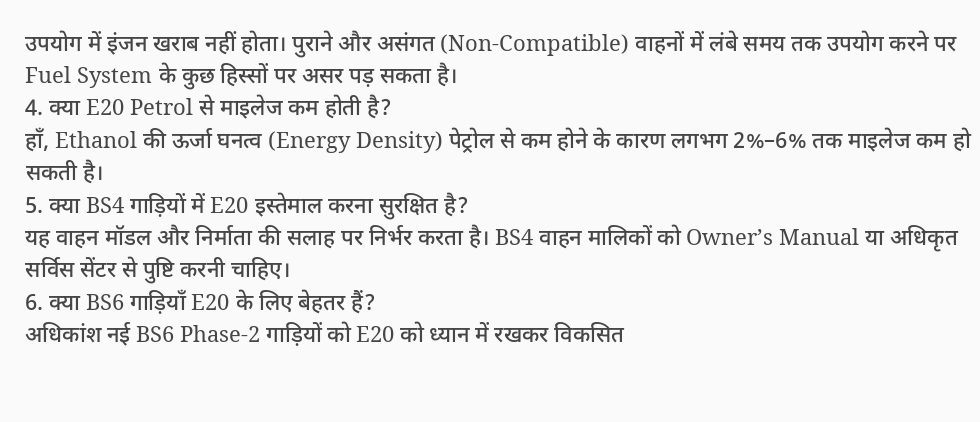उपयोग में इंजन खराब नहीं होता। पुराने और असंगत (Non-Compatible) वाहनों में लंबे समय तक उपयोग करने पर Fuel System के कुछ हिस्सों पर असर पड़ सकता है।
4. क्या E20 Petrol से माइलेज कम होती है?
हाँ, Ethanol की ऊर्जा घनत्व (Energy Density) पेट्रोल से कम होने के कारण लगभग 2%–6% तक माइलेज कम हो सकती है।
5. क्या BS4 गाड़ियों में E20 इस्तेमाल करना सुरक्षित है?
यह वाहन मॉडल और निर्माता की सलाह पर निर्भर करता है। BS4 वाहन मालिकों को Owner’s Manual या अधिकृत सर्विस सेंटर से पुष्टि करनी चाहिए।
6. क्या BS6 गाड़ियाँ E20 के लिए बेहतर हैं?
अधिकांश नई BS6 Phase-2 गाड़ियों को E20 को ध्यान में रखकर विकसित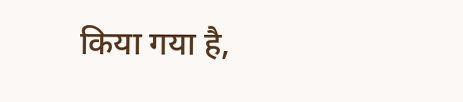किया गया है,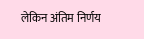लेकिन अंतिम निर्णय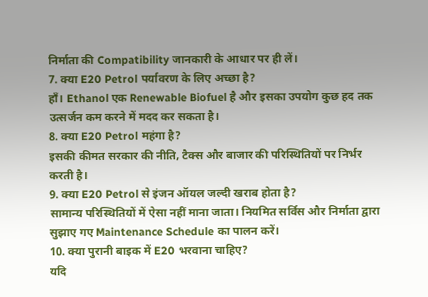निर्माता की Compatibility जानकारी के आधार पर ही लें।
7. क्या E20 Petrol पर्यावरण के लिए अच्छा है?
हाँ। Ethanol एक Renewable Biofuel है और इसका उपयोग कुछ हद तक उत्सर्जन कम करने में मदद कर सकता है।
8. क्या E20 Petrol महंगा है?
इसकी कीमत सरकार की नीति, टैक्स और बाजार की परिस्थितियों पर निर्भर करती है।
9. क्या E20 Petrol से इंजन ऑयल जल्दी खराब होता है?
सामान्य परिस्थितियों में ऐसा नहीं माना जाता। नियमित सर्विस और निर्माता द्वारा सुझाए गए Maintenance Schedule का पालन करें।
10. क्या पुरानी बाइक में E20 भरवाना चाहिए?
यदि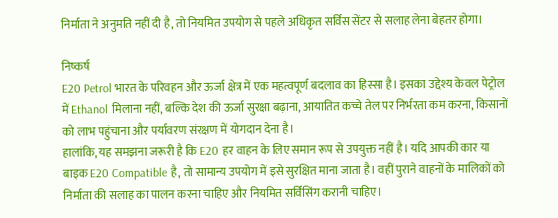निर्माता ने अनुमति नहीं दी है, तो नियमित उपयोग से पहले अधिकृत सर्विस सेंटर से सलाह लेना बेहतर होगा।

निष्कर्ष
E20 Petrol भारत के परिवहन और ऊर्जा क्षेत्र में एक महत्वपूर्ण बदलाव का हिस्सा है। इसका उद्देश्य केवल पेट्रोल में Ethanol मिलाना नहीं, बल्कि देश की ऊर्जा सुरक्षा बढ़ाना, आयातित कच्चे तेल पर निर्भरता कम करना, किसानों को लाभ पहुंचाना और पर्यावरण संरक्षण में योगदान देना है।
हालांकि, यह समझना जरूरी है कि E20 हर वाहन के लिए समान रूप से उपयुक्त नहीं है। यदि आपकी कार या बाइक E20 Compatible है, तो सामान्य उपयोग में इसे सुरक्षित माना जाता है। वहीं पुराने वाहनों के मालिकों को निर्माता की सलाह का पालन करना चाहिए और नियमित सर्विसिंग करानी चाहिए।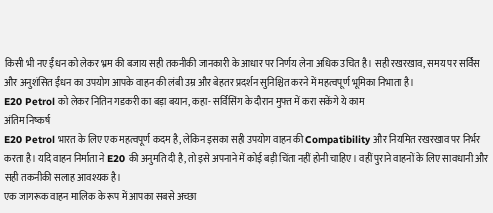किसी भी नए ईंधन को लेकर भ्रम की बजाय सही तकनीकी जानकारी के आधार पर निर्णय लेना अधिक उचित है। सही रखरखाव, समय पर सर्विस और अनुशंसित ईंधन का उपयोग आपके वाहन की लंबी उम्र और बेहतर प्रदर्शन सुनिश्चित करने में महत्वपूर्ण भूमिका निभाता है।
E20 Petrol को लेकर नितिन गडकरी का बड़ा बयान, कहा- सर्विसिंग के दौरान मुफ्त में करा सकेंगे ये काम
अंतिम निष्कर्ष
E20 Petrol भारत के लिए एक महत्वपूर्ण कदम है, लेकिन इसका सही उपयोग वाहन की Compatibility और नियमित रखरखाव पर निर्भर करता है। यदि वाहन निर्माता ने E20 की अनुमति दी है, तो इसे अपनाने में कोई बड़ी चिंता नहीं होनी चाहिए। वहीं पुराने वाहनों के लिए सावधानी और सही तकनीकी सलाह आवश्यक है।
एक जागरूक वाहन मालिक के रूप में आपका सबसे अच्छा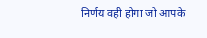निर्णय वही होगा जो आपके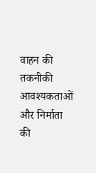वाहन की तकनीकी आवश्यकताओं और निर्माता की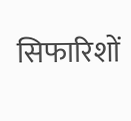सिफारिशों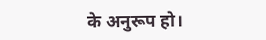के अनुरूप हो।